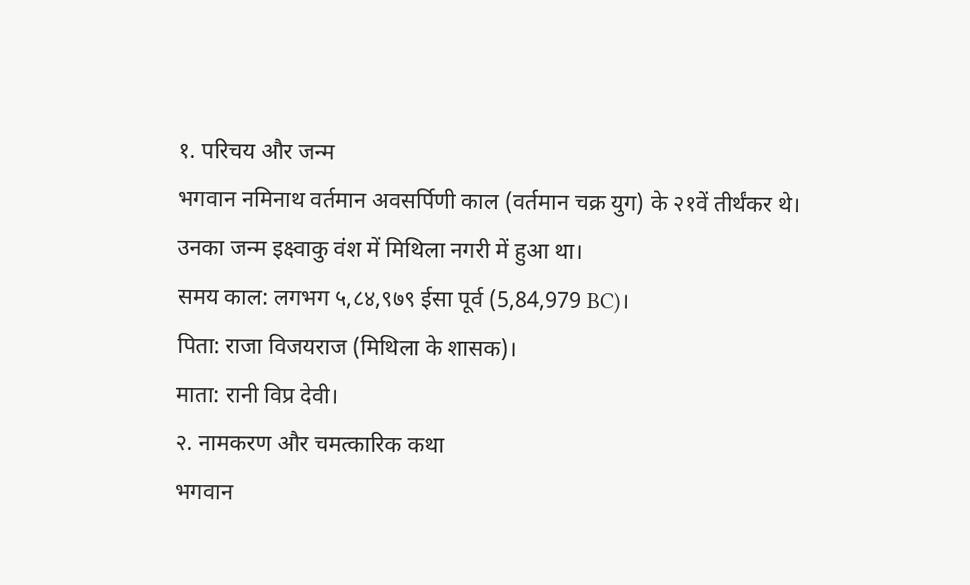१. परिचय और जन्म
भगवान नमिनाथ वर्तमान अवसर्पिणी काल (वर्तमान चक्र युग) के २१वें तीर्थंकर थे। उनका जन्म इक्ष्वाकु वंश में मिथिला नगरी में हुआ था।
समय काल: लगभग ५,८४,९७९ ईसा पूर्व (5,84,979 BC)।
पिता: राजा विजयराज (मिथिला के शासक)।
माता: रानी विप्र देवी।
२. नामकरण और चमत्कारिक कथा
भगवान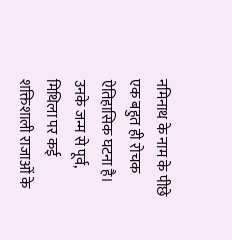नमिनाथ के नाम के पीछे एक बहुत ही रोचक ऐतिहासिक घटना है। उनके जन्म से पूर्व, मिथिला पर कई शक्तिशाली राजाओं के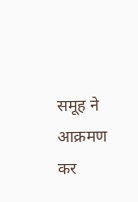समूह ने आक्रमण कर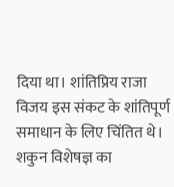दिया था। शांतिप्रिय राजा विजय इस संकट के शांतिपूर्ण समाधान के लिए चिंतित थे।
शकुन विशेषज्ञ का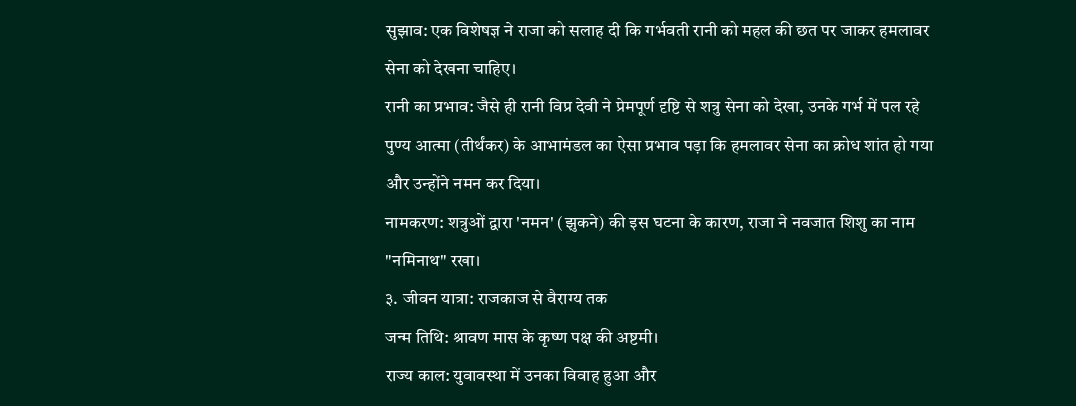सुझाव: एक विशेषज्ञ ने राजा को सलाह दी कि गर्भवती रानी को महल की छत पर जाकर हमलावर सेना को देखना चाहिए।
रानी का प्रभाव: जैसे ही रानी विप्र देवी ने प्रेमपूर्ण दृष्टि से शत्रु सेना को देखा, उनके गर्भ में पल रहे पुण्य आत्मा (तीर्थंकर) के आभामंडल का ऐसा प्रभाव पड़ा कि हमलावर सेना का क्रोध शांत हो गया और उन्होंने नमन कर दिया।
नामकरण: शत्रुओं द्वारा 'नमन' (झुकने) की इस घटना के कारण, राजा ने नवजात शिशु का नाम "नमिनाथ" रखा।
३. जीवन यात्रा: राजकाज से वैराग्य तक
जन्म तिथि: श्रावण मास के कृष्ण पक्ष की अष्टमी।
राज्य काल: युवावस्था में उनका विवाह हुआ और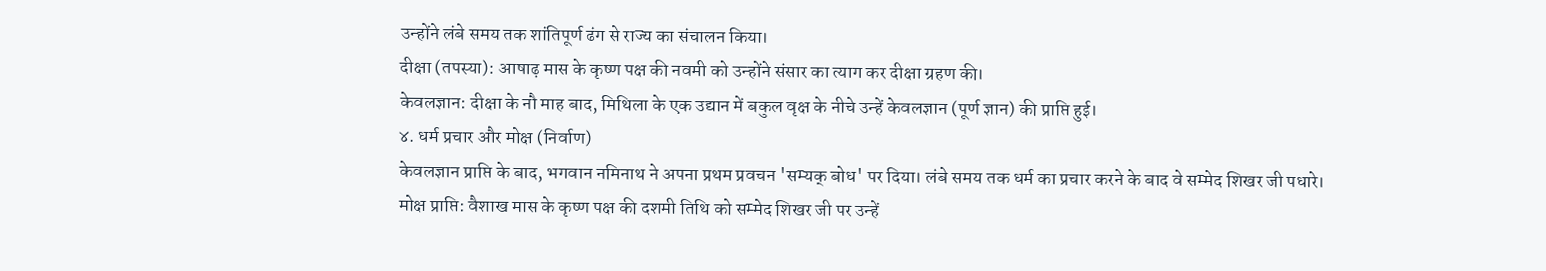उन्होंने लंबे समय तक शांतिपूर्ण ढंग से राज्य का संचालन किया।
दीक्षा (तपस्या): आषाढ़ मास के कृष्ण पक्ष की नवमी को उन्होंने संसार का त्याग कर दीक्षा ग्रहण की।
केवलज्ञान: दीक्षा के नौ माह बाद, मिथिला के एक उद्यान में बकुल वृक्ष के नीचे उन्हें केवलज्ञान (पूर्ण ज्ञान) की प्राप्ति हुई।
४. धर्म प्रचार और मोक्ष (निर्वाण)
केवलज्ञान प्राप्ति के बाद, भगवान नमिनाथ ने अपना प्रथम प्रवचन 'सम्यक् बोध' पर दिया। लंबे समय तक धर्म का प्रचार करने के बाद वे सम्मेद शिखर जी पधारे।
मोक्ष प्राप्ति: वैशाख मास के कृष्ण पक्ष की दशमी तिथि को सम्मेद शिखर जी पर उन्हें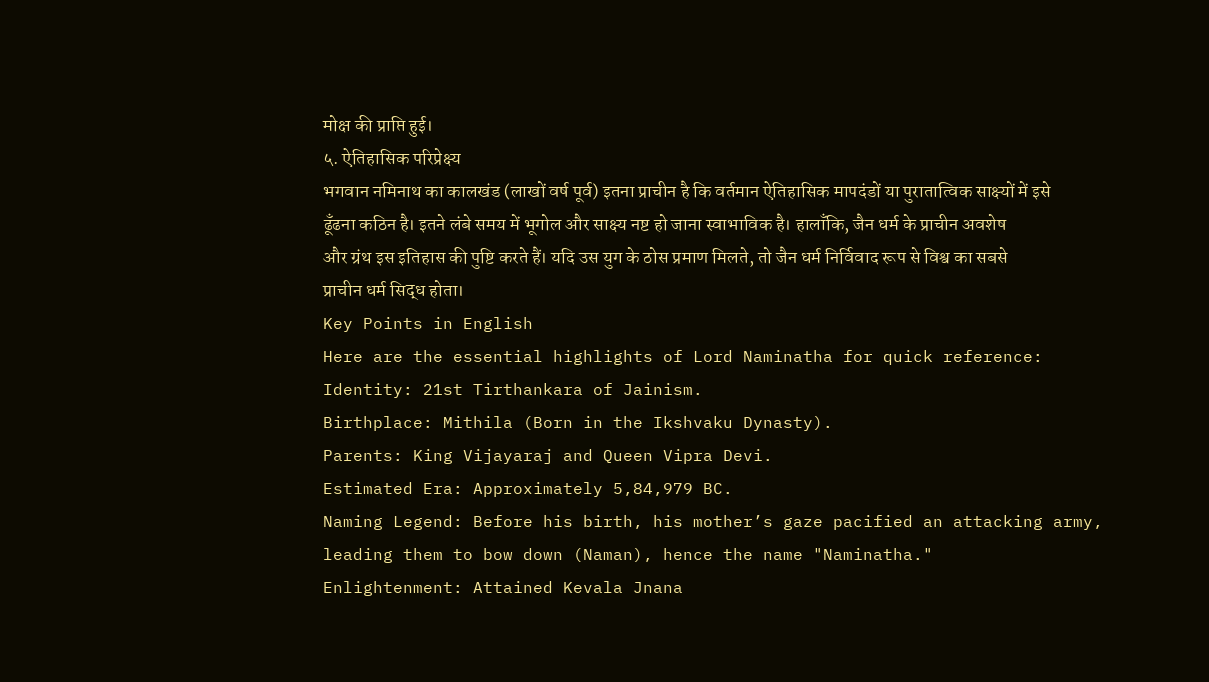मोक्ष की प्राप्ति हुई।
५. ऐतिहासिक परिप्रेक्ष्य
भगवान नमिनाथ का कालखंड (लाखों वर्ष पूर्व) इतना प्राचीन है कि वर्तमान ऐतिहासिक मापदंडों या पुरातात्विक साक्ष्यों में इसे ढूँढना कठिन है। इतने लंबे समय में भूगोल और साक्ष्य नष्ट हो जाना स्वाभाविक है। हालाँकि, जैन धर्म के प्राचीन अवशेष और ग्रंथ इस इतिहास की पुष्टि करते हैं। यदि उस युग के ठोस प्रमाण मिलते, तो जैन धर्म निर्विवाद रूप से विश्व का सबसे प्राचीन धर्म सिद्ध होता।
Key Points in English
Here are the essential highlights of Lord Naminatha for quick reference:
Identity: 21st Tirthankara of Jainism.
Birthplace: Mithila (Born in the Ikshvaku Dynasty).
Parents: King Vijayaraj and Queen Vipra Devi.
Estimated Era: Approximately 5,84,979 BC.
Naming Legend: Before his birth, his mother’s gaze pacified an attacking army, leading them to bow down (Naman), hence the name "Naminatha."
Enlightenment: Attained Kevala Jnana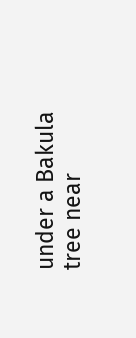under a Bakula tree near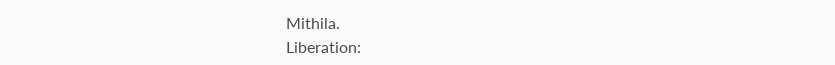Mithila.
Liberation: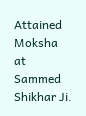Attained Moksha at Sammed Shikhar Ji.